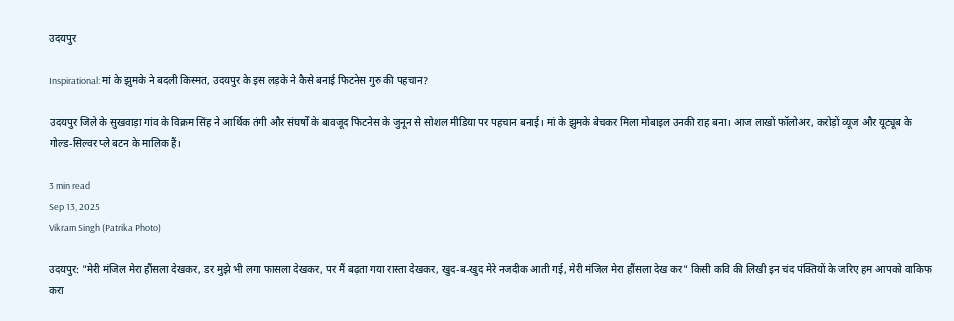उदयपुर

Inspirational: मां के झुमके ने बदली किस्मत, उदयपुर के इस लड़के ने कैसे बनाई फिटनेस गुरु की पहचान?

उदयपुर जिले के सुखवाड़ा गांव के विक्रम सिंह ने आर्थिक तंगी और संघर्षों के बावजूद फिटनेस के जुनून से सोशल मीडिया पर पहचान बनाई। मां के झुमके बेचकर मिला मोबाइल उनकी राह बना। आज लाखों फॉलोअर, करोड़ों व्यूज और यूट्यूब के गोल्ड-सिल्वर प्ले बटन के मालिक हैं।

3 min read
Sep 13, 2025
Vikram Singh (Patrika Photo)

उदयपुर: "मेरी मंजिल मेरा हौंसला देखकर, डर मुझे भी लगा फासला देखकर, पर मैं बढ़ता गया रास्ता देखकर, खुद-ब-खुद मेरे नजदीक आती गई, मेरी मंजिल मेरा हौंसला देख कर" किसी कवि की लिखी इन चंद पंक्तियों के जरिए हम आपको वाकिफ करा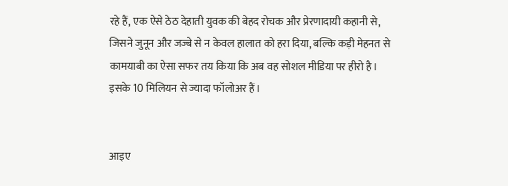रहे हैं, एक ऐसे ठेठ देहाती युवक की बेहद रोचक और प्रेरणादायी कहानी से, जिसने जुनून और जज्बे से न केवल हालात को हरा दिया, बल्कि कड़ी मेहनत से कामयाबी का ऐसा सफर तय किया कि अब वह सोशल मीडिया पर हीरो है। इसके 10 मिलियन से ज्यादा फॉलोअर हैं।


आइए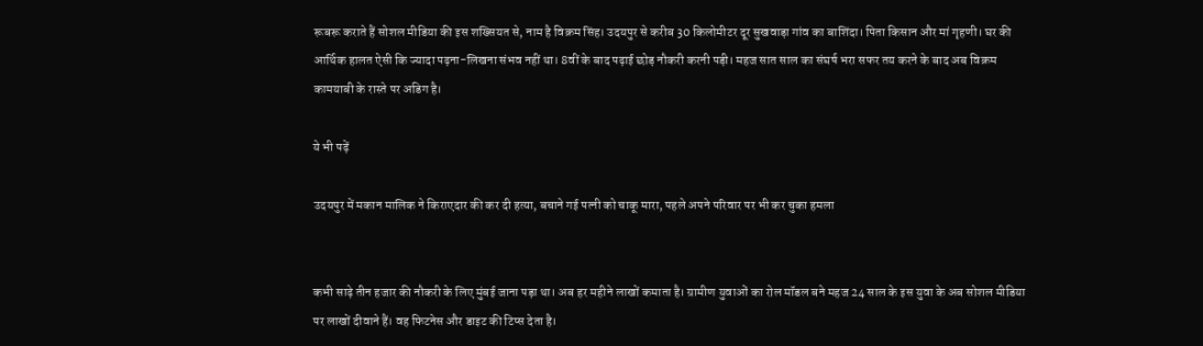रूबरू कराते हैं सोशल मीडिया की इस शख्सियत से, नाम है विक्रम सिंह। उदयपुर से करीब 30 किलोमीटर दूर सुखवाड़ा गांव का बाशिंदा। पिता किसान और मां गृहणी। घर की आर्थिक हालत ऐसी कि ज्यादा पढ़ना-लिखना संभव नहीं था। 8वीं के बाद पढ़ाई छोड़ नौकरी करनी पड़ी। महज सात साल का संघर्ष भरा सफर तय करने के बाद अब विक्रम कामयाबी के रास्ते पर अडिग है।

ये भी पढ़ें

उदयपुर में मकान मालिक ने किराएदार की कर दी हत्या, बचाने गई पत्नी को चाकू मारा, पहले अपने परिवार पर भी कर चुका हमला


कभी साढ़े तीन हजार की नौकरी के लिए मुंबई जाना पड़ा था। अब हर महीने लाखों कमाता है। ग्रामीण युवाओं का रोल मॉडल बने महज 24 साल के इस युवा के अब सोशल मीडिया पर लाखों दीवाने हैं। वह फिटनेस और डाइट की टिप्स देता है।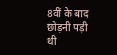8वीं के बाद छोड़नी पड़ी थी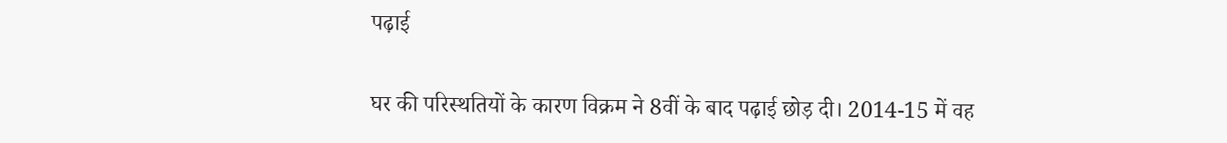पढ़ाई


घर की परिस्थतियों के कारण विक्रम ने 8वीं के बाद पढ़ाई छोड़ दी। 2014-15 में वह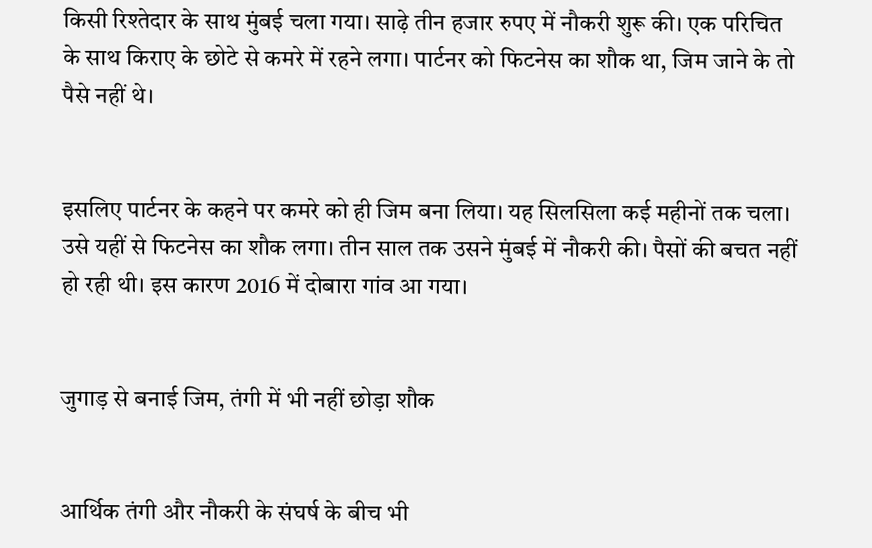किसी रिश्तेदार के साथ मुंबई चला गया। साढ़े तीन हजार रुपए में नौकरी शुरू की। एक परिचित के साथ किराए के छोटे से कमरे में रहने लगा। पार्टनर को फिटनेस का शौक था, जिम जाने के तो पैसे नहीं थे।


इसलिए पार्टनर के कहने पर कमरे को ही जिम बना लिया। यह सिलसिला कई महीनों तक चला। उसे यहीं से फिटनेस का शौक लगा। तीन साल तक उसने मुंबई में नौकरी की। पैसों की बचत नहीं हो रही थी। इस कारण 2016 में दोबारा गांव आ गया।


जुगाड़ से बनाई जिम, तंगी में भी नहीं छोड़ा शौक


आर्थिक तंगी और नौकरी के संघर्ष के बीच भी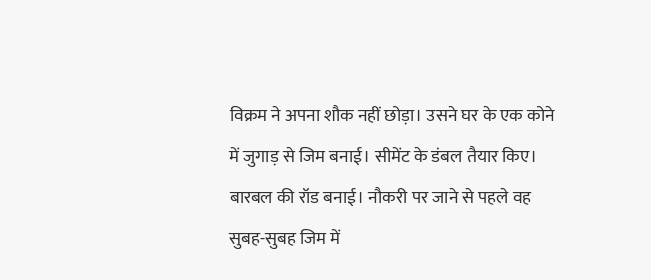विक्रम ने अपना शौक नहीं छोड़ा। उसने घर के एक कोने में जुगाड़ से जिम बनाई। सीमेंट के डंबल तैयार किए। बारबल की रॉड बनाई। नौकरी पर जाने से पहले वह सुबह-सुबह जिम में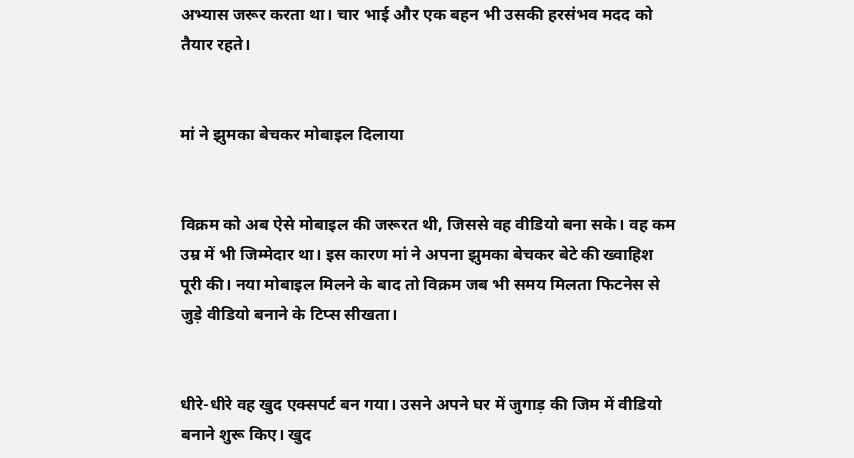अभ्यास जरूर करता था। चार भाई और एक बहन भी उसकी हरसंभव मदद को तैयार रहते।


मां ने झुमका बेचकर मोबाइल दिलाया


विक्रम को अब ऐसे मोबाइल की जरूरत थी, जिससे वह वीडियो बना सके। वह कम उम्र में भी जिम्मेदार था। इस कारण मां ने अपना झुमका बेचकर बेटे की ख्वाहिश पूरी की। नया मोबाइल मिलने के बाद तो विक्रम जब भी समय मिलता फिटनेस से जुड़े वीडियो बनाने के टिप्स सीखता।


धीरे-धीरे वह खुद एक्सपर्ट बन गया। उसने अपने घर में जुगाड़ की जिम में वीडियो बनाने शुरू किए। खुद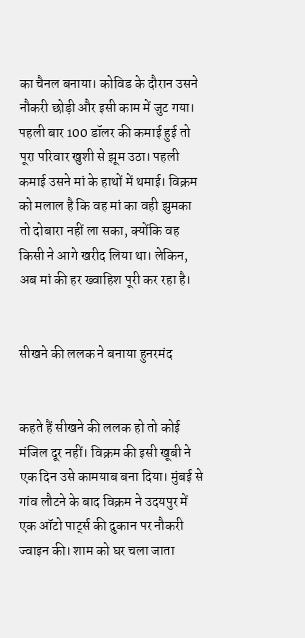का चैनल बनाया। कोविड के दौरान उसने नौकरी छोड़ी और इसी काम में जुट गया। पहली बार 100 डॉलर की कमाई हुई तो पूरा परिवार खुशी से झूम उठा। पहली कमाई उसने मां के हाथों में थमाई। विक्रम को मलाल है कि वह मां का वही झुमका तो दोबारा नहीं ला सका, क्योंकि वह किसी ने आगे खरीद लिया था। लेकिन, अब मां की हर ख्वाहिश पूरी कर रहा है।


सीखने की ललक ने बनाया हुनरमंद


कहते हैं सीखने की ललक हो तो कोई मंजिल दूर नहीं। विक्रम की इसी खूबी ने एक दिन उसे कामयाब बना दिया। मुंबई से गांव लौटने के बाद विक्रम ने उदयपुर में एक ऑटो पार्ट्स की दुकान पर नौकरी ज्वाइन की। शाम को घर चला जाता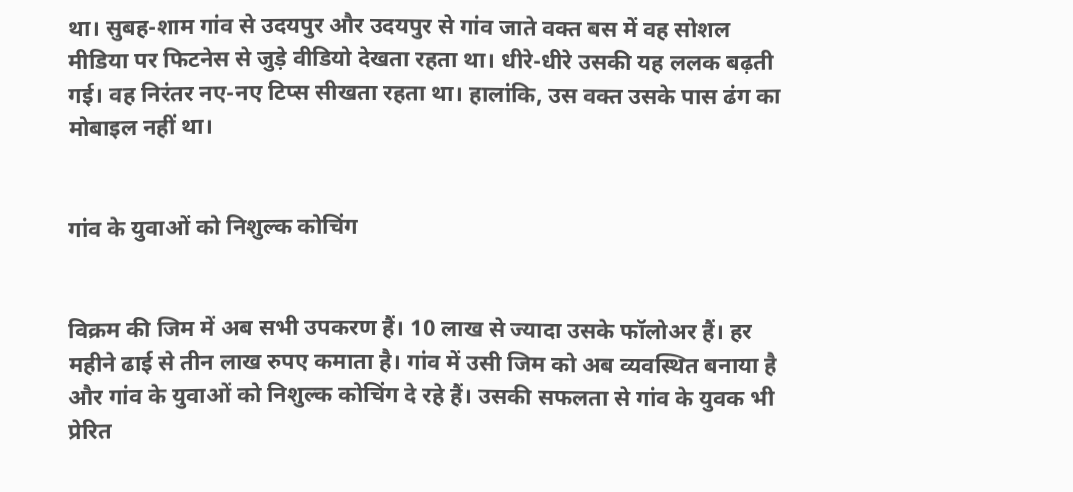था। सुबह-शाम गांव से उदयपुर और उदयपुर से गांव जाते वक्त बस में वह सोशल मीडिया पर फिटनेस से जुड़े वीडियो देखता रहता था। धीरे-धीरे उसकी यह ललक बढ़ती गई। वह निरंतर नए-नए टिप्स सीखता रहता था। हालांकि, उस वक्त उसके पास ढंग का मोबाइल नहीं था।


गांव के युवाओं को निशुल्क कोचिंग


विक्रम की जिम में अब सभी उपकरण हैं। 10 लाख से ज्यादा उसके फॉलोअर हैं। हर महीने ढाई से तीन लाख रुपए कमाता है। गांव में उसी जिम को अब व्यवस्थित बनाया है और गांव के युवाओं को निशुल्क कोचिंग दे रहे हैं। उसकी सफलता से गांव के युवक भी प्रेरित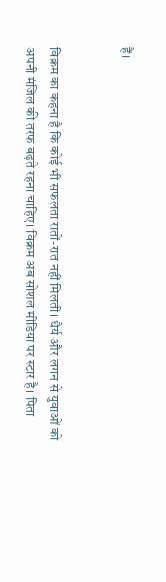हैं।


विक्रम का कहना है कि कोई भी सफलता रातों-रात नहीं मिलती। धैर्य और लगन से युवाओं को अपनी मंजिल की तरफ बढ़ते रहना चाहिए। विक्रम अब सोशल मीडिया पर स्टार है। पिता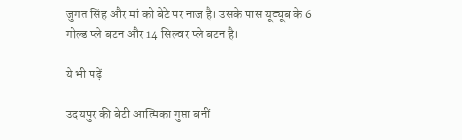जुगत सिंह और मां को बेटे पर नाज है। उसके पास यूट्यूब के 6 गोल्ड प्ले बटन और 14 सिल्वर प्ले बटन है।

ये भी पढ़ें

उदयपुर की बेटी आत्मिका गुप्ता बनीं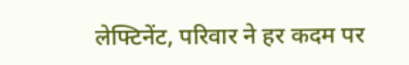लेफ्टिनेंट, परिवार ने हर कदम पर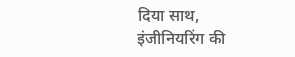दिया साथ, इंजीनियरिंग की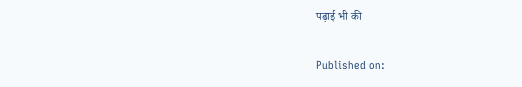पढ़ाई भी की

Published on: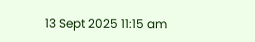13 Sept 2025 11:15 am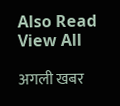Also Read
View All

अगली खबर